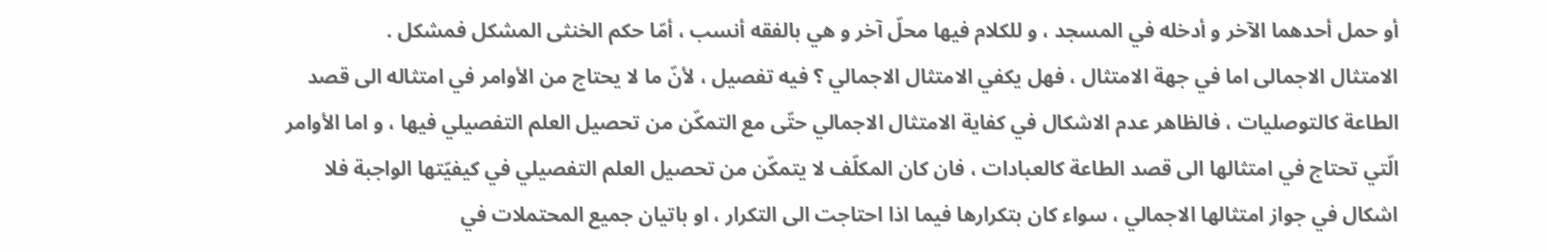أو حمل أحدهما الآخر و أدخله في المسجد ، و للكلام فيها محلّ آخر و هي بالفقه أنسب ، أمّا حكم الخنثى المشكل فمشكل .
الامتثال الاجمالى اما في جهة الامتثال ، فهل يكفي الامتثال الاجمالي ؟ فيه تفصيل ، لأنّ ما لا يحتاج من الأوامر في امتثاله الى قصد الطاعة كالتوصليات ، فالظاهر عدم الاشكال في كفاية الامتثال الاجمالي حتّى مع التمكّن من تحصيل العلم التفصيلي فيها ، و اما الأوامر الّتي تحتاج في امتثالها الى قصد الطاعة كالعبادات ، فان كان المكلّف لا يتمكّن من تحصيل العلم التفصيلي في كيفيّتها الواجبة فلا اشكال في جواز امتثالها الاجمالي ، سواء كان بتكرارها فيما اذا احتاجت الى التكرار ، او باتيان جميع المحتملات في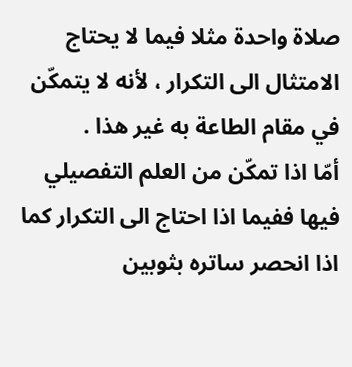صلاة واحدة مثلا فيما لا يحتاج الامتثال الى التكرار ، لأنه لا يتمكّن في مقام الطاعة به غير هذا .
أمّا اذا تمكّن من العلم التفصيلي فيها ففيما اذا احتاج الى التكرار كما اذا انحصر ساتره بثوبين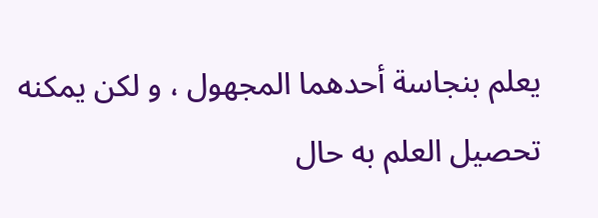يعلم بنجاسة أحدهما المجهول ، و لكن يمكنه تحصيل العلم به حال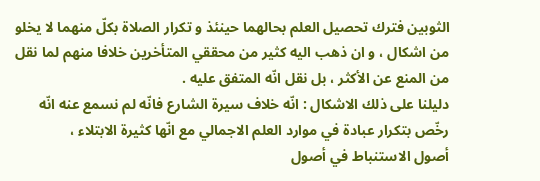الثوبين فترك تحصيل العلم بحالهما حينئذ و تكرار الصلاة بكلّ منهما لا يخلو من اشكال ، و ان ذهب اليه كثير من محققي المتأخرين خلافا منهم لما نقل من المنع عن الأكثر ، بل نقل انّه المتفق عليه .
دليلنا على ذلك الاشكال : انّه خلاف سيرة الشارع فانّه لم نسمع عنه انّه رخّص بتكرار عبادة في موارد العلم الاجمالي مع انّها كثيرة الابتلاء ،
أصول الاستنباط في أصول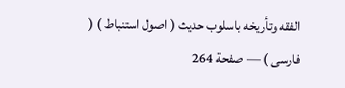الفقه وتأريخه باسلوب حديث ( اصول استنباط ) ( فارسى ) — صفحة 264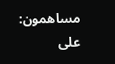مساهمون: على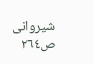شيروانى
ص٢٦٤